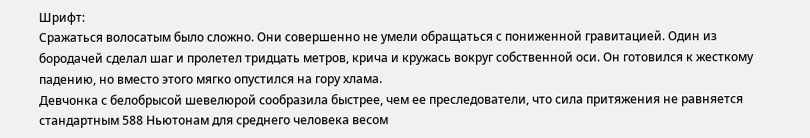Шрифт:
Сражаться волосатым было сложно. Они совершенно не умели обращаться с пониженной гравитацией. Один из бородачей сделал шаг и пролетел тридцать метров, крича и кружась вокруг собственной оси. Он готовился к жесткому падению, но вместо этого мягко опустился на гору хлама.
Девчонка с белобрысой шевелюрой сообразила быстрее, чем ее преследователи, что сила притяжения не равняется стандартным 588 Ньютонам для среднего человека весом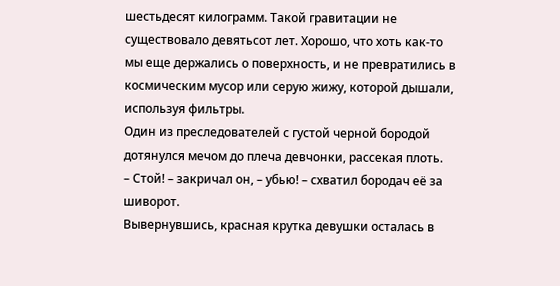шестьдесят килограмм. Такой гравитации не существовало девятьсот лет. Хорошо, что хоть как-то мы еще держались о поверхность, и не превратились в космическим мусор или серую жижу, которой дышали, используя фильтры.
Один из преследователей с густой черной бородой дотянулся мечом до плеча девчонки, рассекая плоть.
– Стой! – закричал он, – убью! – схватил бородач её за шиворот.
Вывернувшись, красная крутка девушки осталась в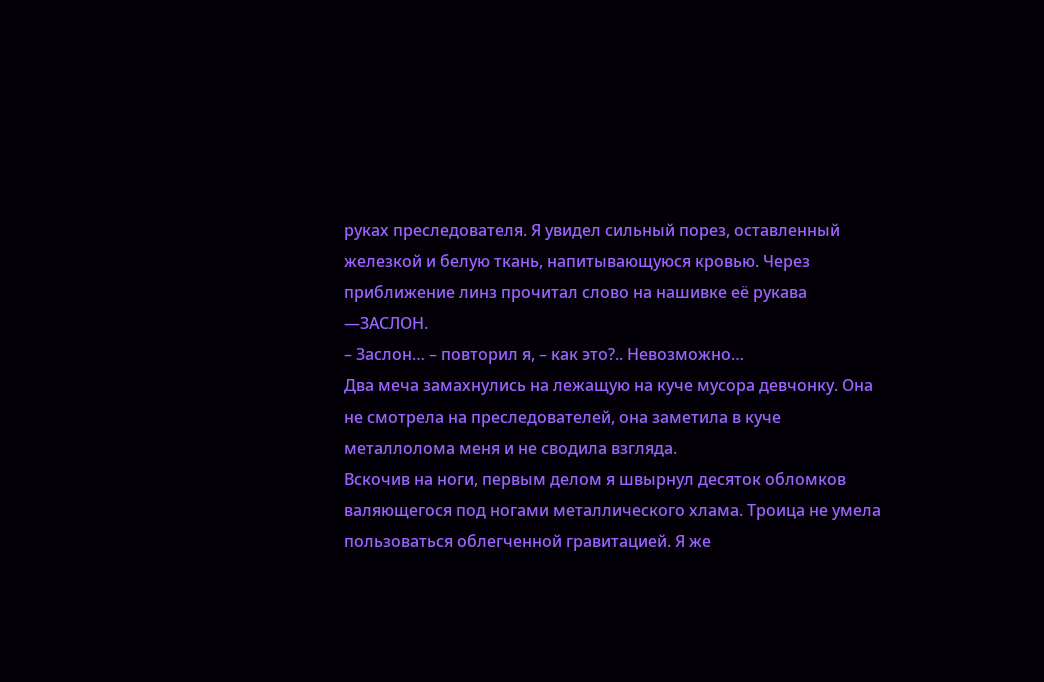руках преследователя. Я увидел сильный порез, оставленный железкой и белую ткань, напитывающуюся кровью. Через приближение линз прочитал слово на нашивке её рукава —ЗАСЛОН.
– Заслон… – повторил я, – как это?.. Невозможно…
Два меча замахнулись на лежащую на куче мусора девчонку. Она не смотрела на преследователей, она заметила в куче металлолома меня и не сводила взгляда.
Вскочив на ноги, первым делом я швырнул десяток обломков валяющегося под ногами металлического хлама. Троица не умела пользоваться облегченной гравитацией. Я же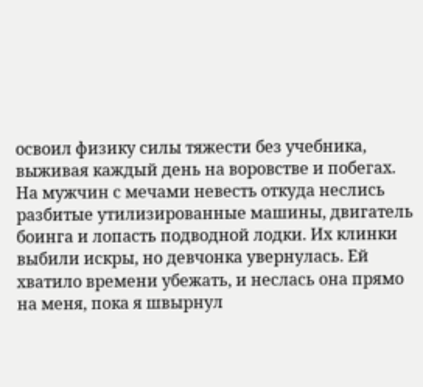освоил физику силы тяжести без учебника, выживая каждый день на воровстве и побегах.
На мужчин с мечами невесть откуда неслись разбитые утилизированные машины, двигатель боинга и лопасть подводной лодки. Их клинки выбили искры, но девчонка увернулась. Ей хватило времени убежать, и неслась она прямо на меня, пока я швырнул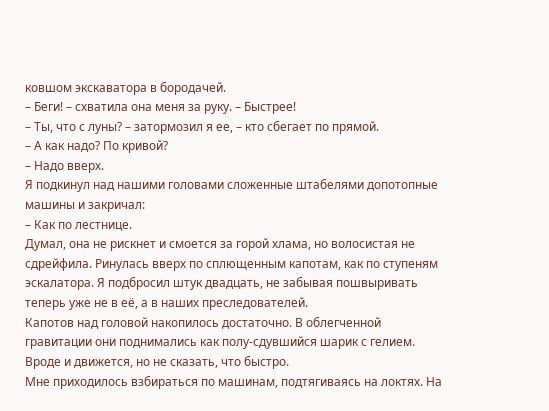ковшом экскаватора в бородачей.
– Беги! – схватила она меня за руку. – Быстрее!
– Ты, что с луны? – затормозил я ее, – кто сбегает по прямой.
– А как надо? По кривой?
– Надо вверх.
Я подкинул над нашими головами сложенные штабелями допотопные машины и закричал:
– Как по лестнице.
Думал, она не рискнет и смоется за горой хлама, но волосистая не сдрейфила. Ринулась вверх по сплющенным капотам, как по ступеням эскалатора. Я подбросил штук двадцать, не забывая пошвыривать теперь уже не в её, а в наших преследователей.
Капотов над головой накопилось достаточно. В облегченной гравитации они поднимались как полу-сдувшийся шарик с гелием. Вроде и движется, но не сказать, что быстро.
Мне приходилось взбираться по машинам, подтягиваясь на локтях. На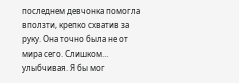последнем девчонка помогла вползти, крепко схватив за руку. Она точно была не от мира сего. Слишком… улыбчивая. Я бы мог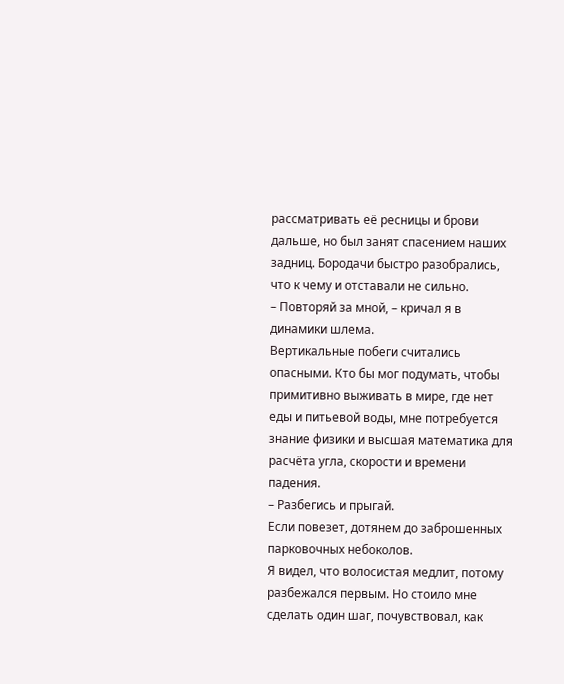рассматривать её ресницы и брови дальше, но был занят спасением наших задниц. Бородачи быстро разобрались, что к чему и отставали не сильно.
– Повторяй за мной, – кричал я в динамики шлема.
Вертикальные побеги считались опасными. Кто бы мог подумать, чтобы примитивно выживать в мире, где нет еды и питьевой воды, мне потребуется знание физики и высшая математика для расчёта угла, скорости и времени падения.
– Разбегись и прыгай.
Если повезет, дотянем до заброшенных парковочных небоколов.
Я видел, что волосистая медлит, потому разбежался первым. Но стоило мне сделать один шаг, почувствовал, как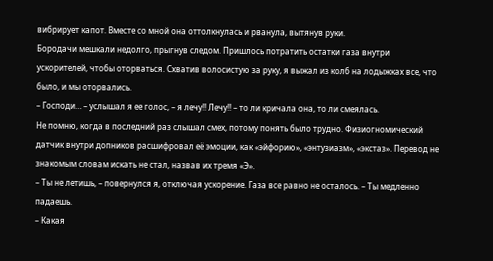вибрирует капот. Вместе со мной она оттолкнулась и рванула, вытянув руки.
Бородачи мешкали недолго, прыгнув следом. Пришлось потратить остатки газа внутри ускорителей, чтобы оторваться. Схватив волосистую за руку, я выжал из колб на лодыжках все, что было, и мы оторвались.
– Господи… – услышал я ее голос, – я лечу!! Лечу!! – то ли кричала она, то ли смеялась.
Не помню, когда в последний раз слышал смех, потому понять было трудно. Физиогномический датчик внутри допников расшифровал её эмоции, как «эйфорию», «энтузиазм», «экстаз». Перевод не знакомым словам искать не стал, назвав их тремя «Э».
– Ты не летишь, – повернулся я, отключая ускорение. Газа все равно не осталось. – Ты медленно падаешь.
– Какая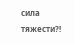сила тяжести?!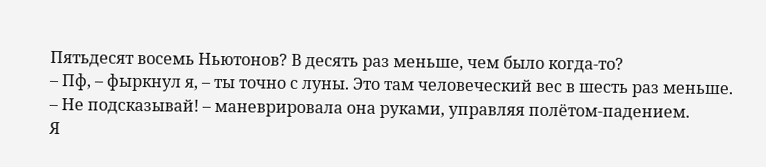Пятьдесят восемь Ньютонов? В десять раз меньше, чем было когда-то?
– Пф, – фыркнул я, – ты точно с луны. Это там человеческий вес в шесть раз меньше.
– Не подсказывай! – маневрировала она руками, управляя полётом-падением.
Я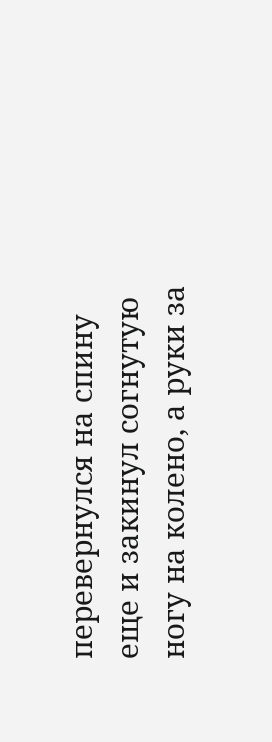перевернулся на спину еще и закинул согнутую ногу на колено, а руки за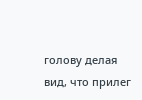голову делая вид, что прилег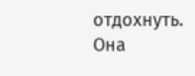отдохнуть.
Она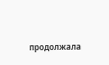продолжала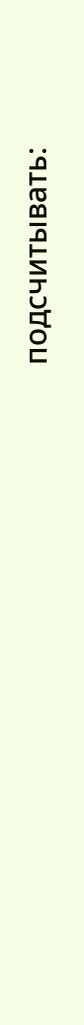подсчитывать: